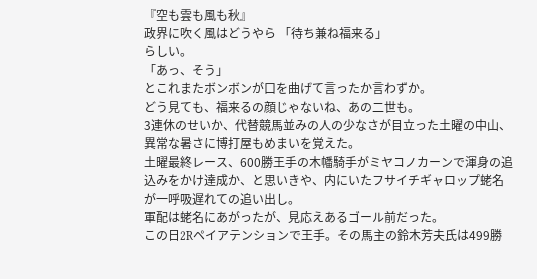『空も雲も風も秋』
政界に吹く風はどうやら 「待ち兼ね福来る」
らしい。
「あっ、そう」
とこれまたボンボンが口を曲げて言ったか言わずか。
どう見ても、福来るの顔じゃないね、あの二世も。
3連休のせいか、代替競馬並みの人の少なさが目立った土曜の中山、異常な暑さに博打屋もめまいを覚えた。
土曜最終レース、600勝王手の木幡騎手がミヤコノカーンで渾身の追込みをかけ達成か、と思いきや、内にいたフサイチギャロップ蛯名が一呼吸遅れての追い出し。
軍配は蛯名にあがったが、見応えあるゴール前だった。
この日2Rペイアテンションで王手。その馬主の鈴木芳夫氏は499勝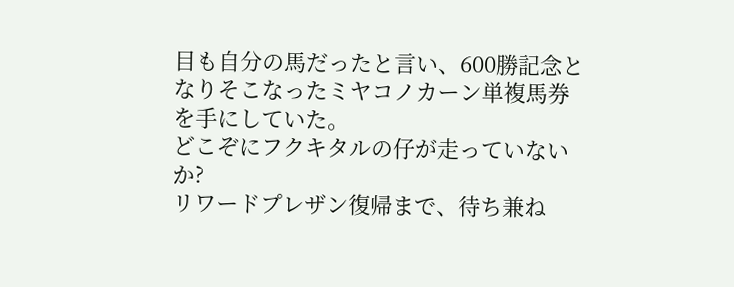目も自分の馬だったと言い、600勝記念となりそこなったミヤコノカーン単複馬券を手にしていた。
どこぞにフクキタルの仔が走っていないか?
リワードプレザン復帰まで、待ち兼ね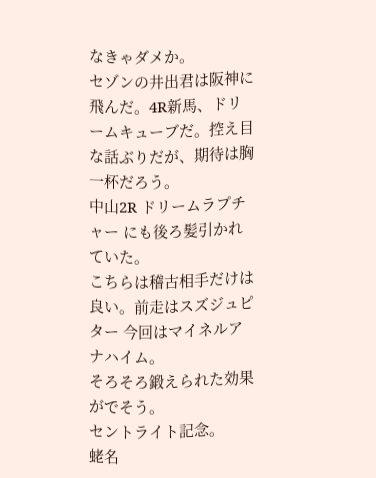なきゃダメか。
セゾンの井出君は阪神に飛んだ。4R新馬、ドリームキューブだ。控え目な話ぶりだが、期待は胸一杯だろう。
中山2R ドリームラプチャー にも後ろ髪引かれていた。
こちらは稽古相手だけは良い。前走はスズジュピター 今回はマイネルアナハイム。
そろそろ鍛えられた効果がでそう。
セントライト記念。
蛯名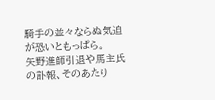騎手の並々ならぬ気迫が恐いともっぱら。
矢野進師引退や馬主氏の訃報、そのあたり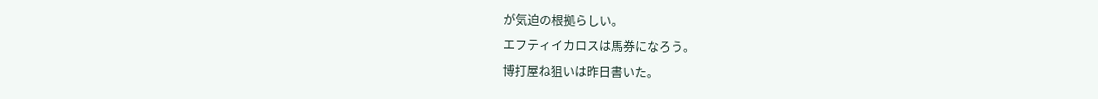が気迫の根拠らしい。
エフティイカロスは馬券になろう。
博打屋ね狙いは昨日書いた。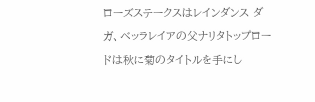ローズステークスはレインダンス ダガ、ベッラレイアの父ナリタトップロードは秋に菊のタイトルを手にし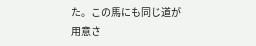た。この馬にも同じ道が用意さ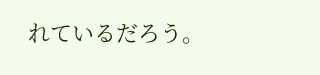れているだろう。